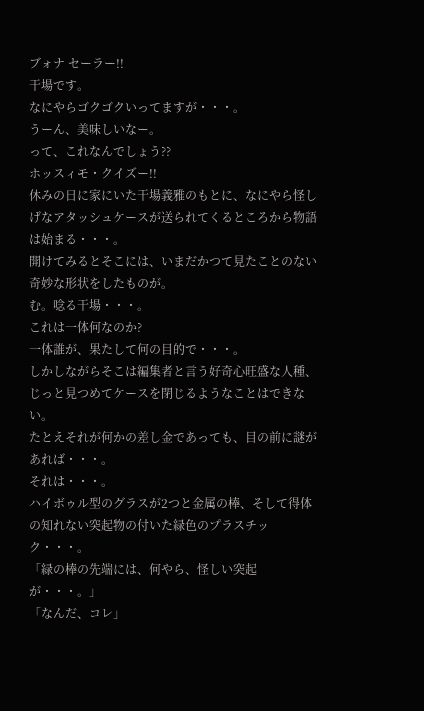ブォナ セーラー!!
干場です。
なにやらゴクゴクいってますが・・・。
うーん、美味しいなー。
って、これなんでしょう??
ホッスィモ・クイズー!!
休みの日に家にいた干場義雅のもとに、なにやら怪しげなアタッシュケースが送られてくるところから物語は始まる・・・。
開けてみるとそこには、いまだかつて見たことのない奇妙な形状をしたものが。
む。唸る干場・・・。
これは一体何なのか?
一体誰が、果たして何の目的で・・・。
しかしながらそこは編集者と言う好奇心旺盛な人種、じっと見つめてケースを閉じるようなことはできない。
たとえそれが何かの差し金であっても、目の前に謎があれば・・・。
それは・・・。
ハイボゥル型のグラスが2つと金属の棒、そして得体の知れない突起物の付いた緑色のプラスチック・・・。
「緑の棒の先端には、何やら、怪しい突起が・・・。」
「なんだ、コレ」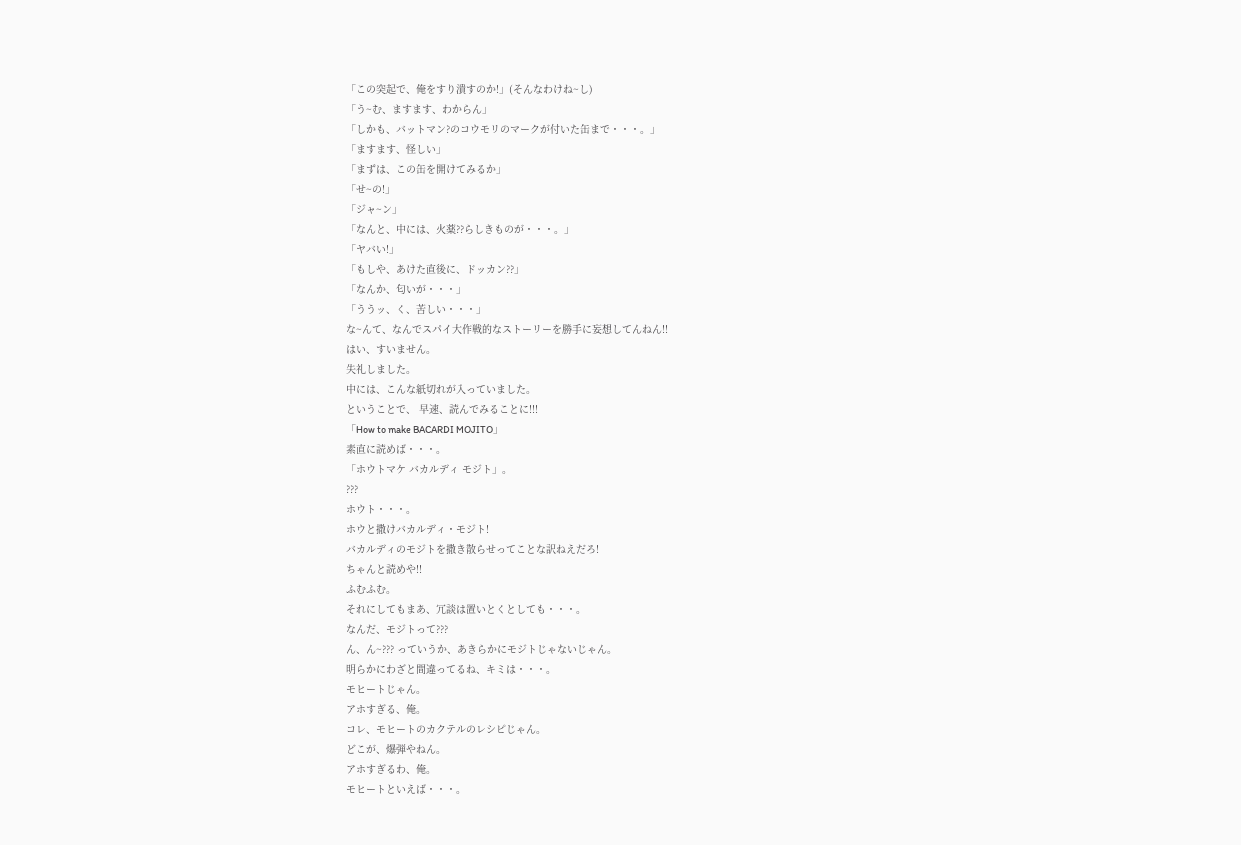「この突起で、俺をすり潰すのか!」(そんなわけね~し)
「う~む、ますます、わからん」
「しかも、バットマン?のコウモリのマークが付いた缶まで・・・。」
「ますます、怪しい」
「まずは、この缶を開けてみるか」
「せ~の!」
「ジャ~ン」
「なんと、中には、火薬??らしきものが・・・。」
「ヤバい!」
「もしや、あけた直後に、ドッカン??」
「なんか、匂いが・・・」
「ううッ、く、苦しい・・・」
な~んて、なんでスパイ大作戦的なストーリーを勝手に妄想してんねん!!
はい、すいません。
失礼しました。
中には、こんな紙切れが入っていました。
ということで、 早速、読んでみることに!!!
「How to make BACARDI MOJITO」
素直に読めば・・・。
「ホウトマケ バカルディ モジト」。
???
ホウト・・・。
ホウと撒けバカルディ・モジト!
バカルディのモジトを撒き散らせってことな訳ねえだろ!
ちゃんと読めや!!
ふむふむ。
それにしてもまあ、冗談は置いとくとしても・・・。
なんだ、モジトって???
ん、ん~??? っていうか、あきらかにモジトじゃないじゃん。
明らかにわざと間違ってるね、キミは・・・。
モヒートじゃん。
アホすぎる、俺。
コレ、モヒートのカクテルのレシピじゃん。
どこが、爆弾やねん。
アホすぎるわ、俺。
モヒートといえば・・・。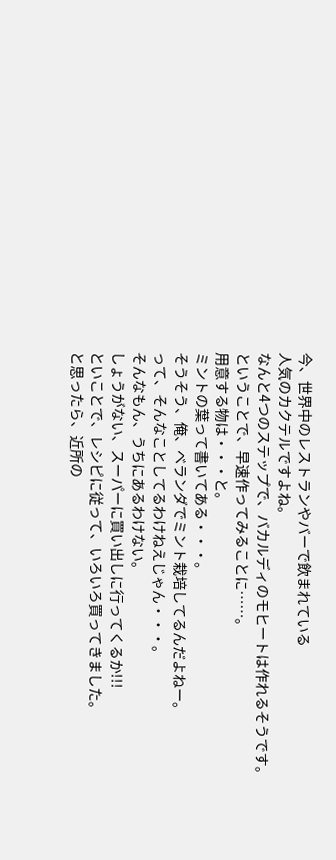今、世界中のレストランやバーで飲まれている
人気のカクテルですよね。
なんと4つのステップで、バカルディのモヒートは作れるそうです。
ということで、早速作ってみることに……。
用意する物は・・・と。
ミントの葉って書いてある・・・。
そうそう、俺、ベランダでミント栽培してるんだよねー。
って、そんなことしてるわけねえじゃん・・・。
そんなもん、うちにあるわけない。
しょうがない、スーパーに買い出しに行ってくるか!!!
といことで、レシピに従って、いろいろ買ってきました。
と思ったら、近所の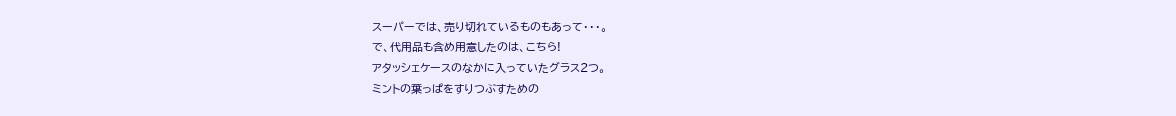スーパーでは、売り切れているものもあって・・・。
で、代用品も含め用意したのは、こちら!
アタッシェケースのなかに入っていたグラス2つ。
ミントの葉っぱをすりつぶすための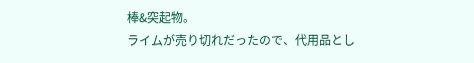棒&突起物。
ライムが売り切れだったので、代用品とし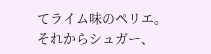てライム味のペリエ。
それからシュガー、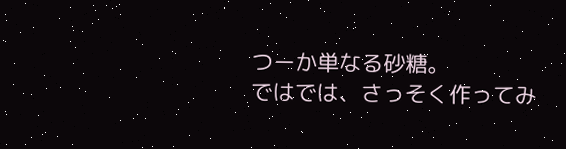つーか単なる砂糖。
ではでは、さっそく作ってみ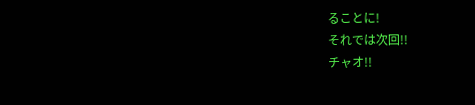ることに!
それでは次回!!
チャオ!!